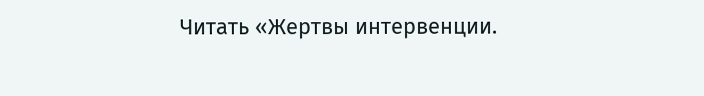Читать «Жертвы интервенции.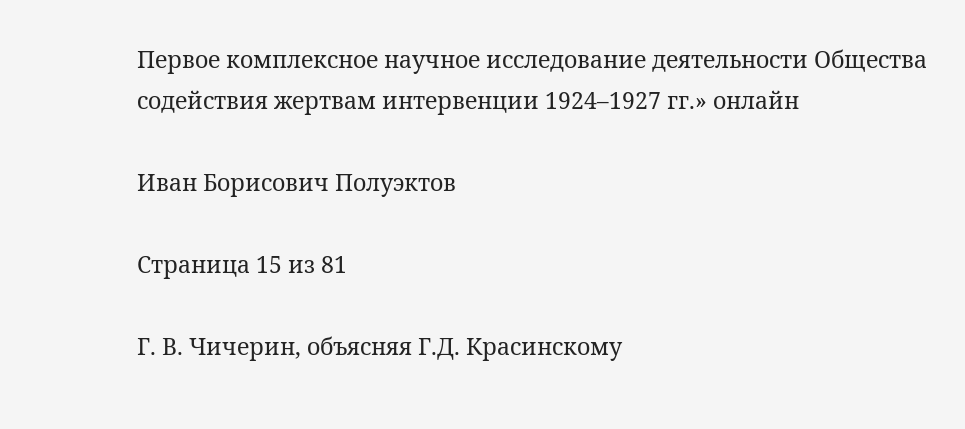Первое комплексное научное исследование деятельности Общества содействия жертвам интервенции 1924–1927 гг.» онлайн

Иван Борисович Полуэктов

Страница 15 из 81

Г. В. Чичерин, объясняя Г.Д. Красинскому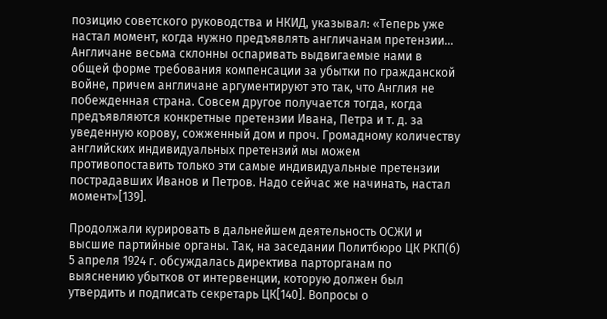позицию советского руководства и НКИД, указывал: «Теперь уже настал момент, когда нужно предъявлять англичанам претензии… Англичане весьма склонны оспаривать выдвигаемые нами в общей форме требования компенсации за убытки по гражданской войне, причем англичане аргументируют это так, что Англия не побежденная страна. Совсем другое получается тогда, когда предъявляются конкретные претензии Ивана, Петра и т. д. за уведенную корову, сожженный дом и проч. Громадному количеству английских индивидуальных претензий мы можем противопоставить только эти самые индивидуальные претензии пострадавших Иванов и Петров. Надо сейчас же начинать, настал момент»[139].

Продолжали курировать в дальнейшем деятельность ОСЖИ и высшие партийные органы. Так, на заседании Политбюро ЦК РКП(б) 5 апреля 1924 г. обсуждалась директива парторганам по выяснению убытков от интервенции, которую должен был утвердить и подписать секретарь ЦК[140]. Вопросы о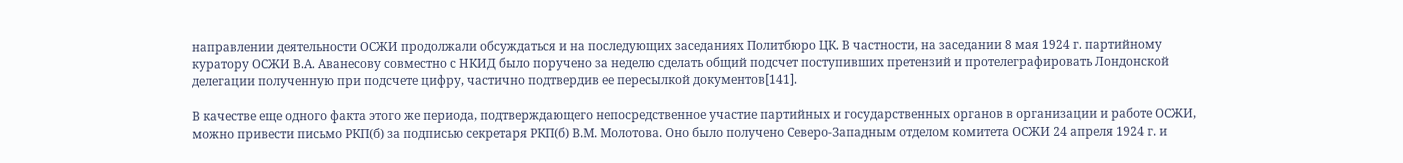направлении деятельности ОСЖИ продолжали обсуждаться и на последующих заседаниях Политбюро ЦК. В частности, на заседании 8 мая 1924 г. партийному куратору ОСЖИ В.А. Аванесову совместно с НКИД было поручено за неделю сделать общий подсчет поступивших претензий и протелеграфировать Лондонской делегации полученную при подсчете цифру, частично подтвердив ее пересылкой документов[141].

В качестве еще одного факта этого же периода, подтверждающего непосредственное участие партийных и государственных органов в организации и работе ОСЖИ, можно привести письмо РКП(б) за подписью секретаря РКП(б) В.М. Молотова. Оно было получено Северо-Западным отделом комитета ОСЖИ 24 апреля 1924 г. и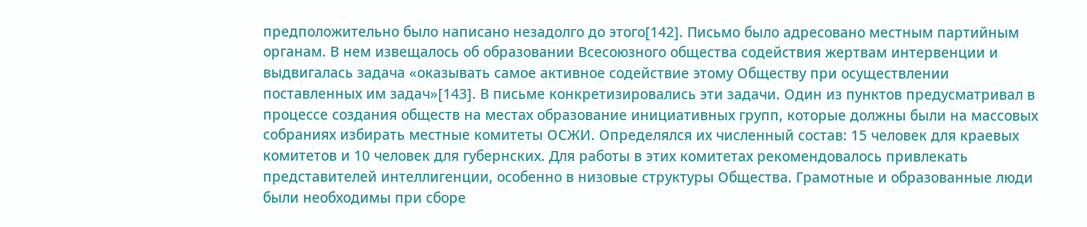предположительно было написано незадолго до этого[142]. Письмо было адресовано местным партийным органам. В нем извещалось об образовании Всесоюзного общества содействия жертвам интервенции и выдвигалась задача «оказывать самое активное содействие этому Обществу при осуществлении поставленных им задач»[143]. В письме конкретизировались эти задачи. Один из пунктов предусматривал в процессе создания обществ на местах образование инициативных групп, которые должны были на массовых собраниях избирать местные комитеты ОСЖИ. Определялся их численный состав: 15 человек для краевых комитетов и 10 человек для губернских. Для работы в этих комитетах рекомендовалось привлекать представителей интеллигенции, особенно в низовые структуры Общества. Грамотные и образованные люди были необходимы при сборе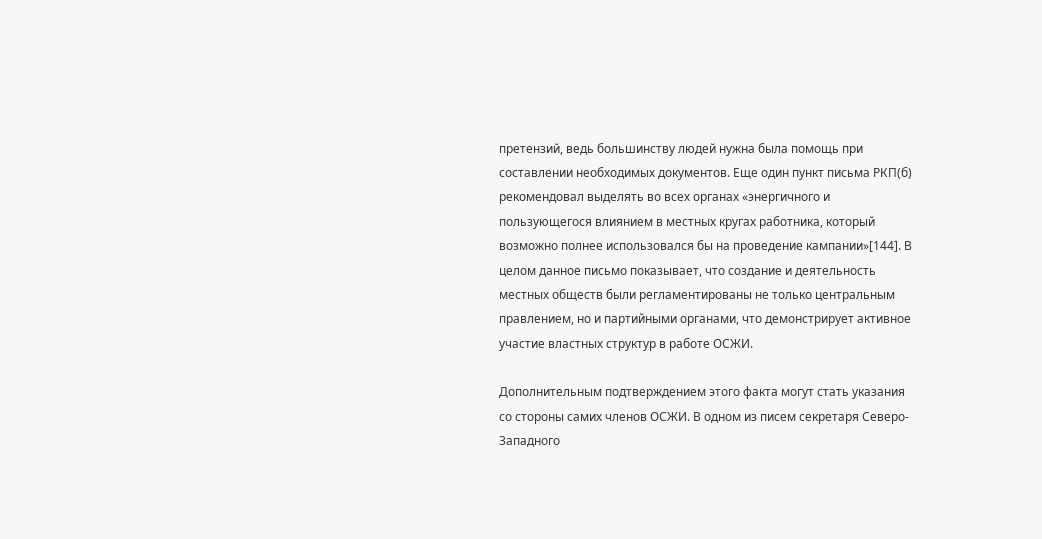претензий, ведь большинству людей нужна была помощь при составлении необходимых документов. Еще один пункт письма РКП(б) рекомендовал выделять во всех органах «энергичного и пользующегося влиянием в местных кругах работника, который возможно полнее использовался бы на проведение кампании»[144]. В целом данное письмо показывает, что создание и деятельность местных обществ были регламентированы не только центральным правлением, но и партийными органами, что демонстрирует активное участие властных структур в работе ОСЖИ.

Дополнительным подтверждением этого факта могут стать указания со стороны самих членов ОСЖИ. В одном из писем секретаря Северо-Западного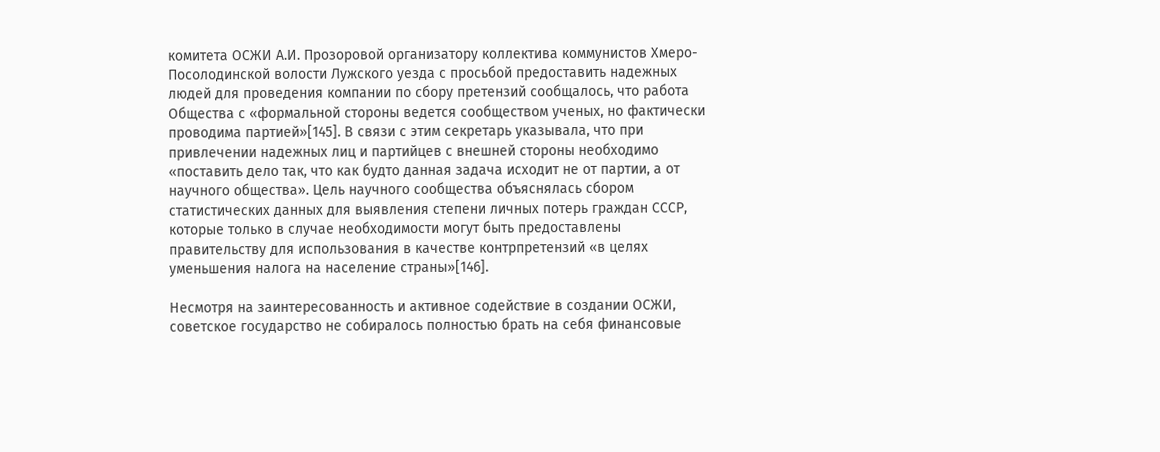комитета ОСЖИ А.И. Прозоровой организатору коллектива коммунистов Хмеро-Посолодинской волости Лужского уезда с просьбой предоставить надежных людей для проведения компании по сбору претензий сообщалось, что работа Общества с «формальной стороны ведется сообществом ученых, но фактически проводима партией»[145]. В связи с этим секретарь указывала, что при привлечении надежных лиц и партийцев с внешней стороны необходимо «поставить дело так, что как будто данная задача исходит не от партии, а от научного общества». Цель научного сообщества объяснялась сбором статистических данных для выявления степени личных потерь граждан СССР, которые только в случае необходимости могут быть предоставлены правительству для использования в качестве контрпретензий «в целях уменьшения налога на население страны»[146].

Несмотря на заинтересованность и активное содействие в создании ОСЖИ, советское государство не собиралось полностью брать на себя финансовые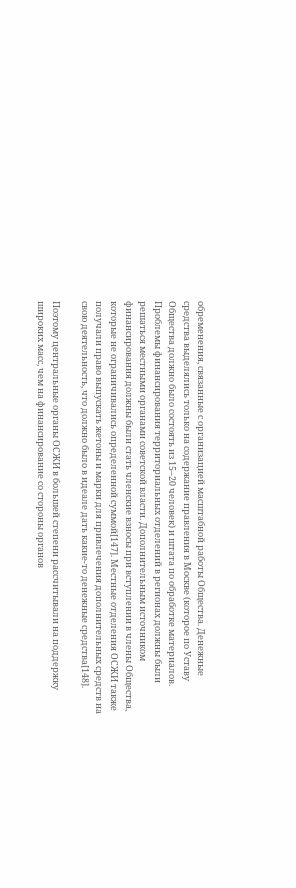обременения, связанные с организацией масштабной работы Общества. Денежные средства выделялись только на содержание правления в Москве (которое по Уставу Общества должно было состоять из 15–20 человек) и штата по обработке материалов. Проблемы финансирования территориальных отделений в регионах должны были решаться местными органами советской власти. Дополнительным источником финансирования должны были стать членские взносы при вступлении в члены Общества, которые не ограничивались определенной суммой[147]. Местные отделения ОСЖИ также получали право выпускать жетоны и марки для привлечения дополнительных средств на свою деятельность, что должно было в идеале дать какие-то денежные средства[148].

Поэтому центральные органы ОСЖИ в большей степени рассчитывали на поддержку широких масс, чем на финансирование со стороны органов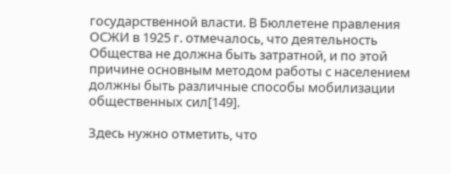государственной власти. В Бюллетене правления ОСЖИ в 1925 г. отмечалось, что деятельность Общества не должна быть затратной, и по этой причине основным методом работы с населением должны быть различные способы мобилизации общественных сил[149].

Здесь нужно отметить, что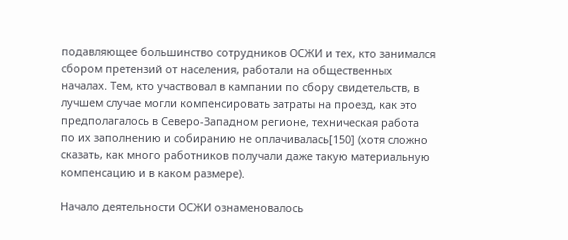подавляющее большинство сотрудников ОСЖИ и тех, кто занимался сбором претензий от населения, работали на общественных началах. Тем, кто участвовал в кампании по сбору свидетельств, в лучшем случае могли компенсировать затраты на проезд, как это предполагалось в Северо-Западном регионе, техническая работа по их заполнению и собиранию не оплачивалась[150] (хотя сложно сказать, как много работников получали даже такую материальную компенсацию и в каком размере).

Начало деятельности ОСЖИ ознаменовалось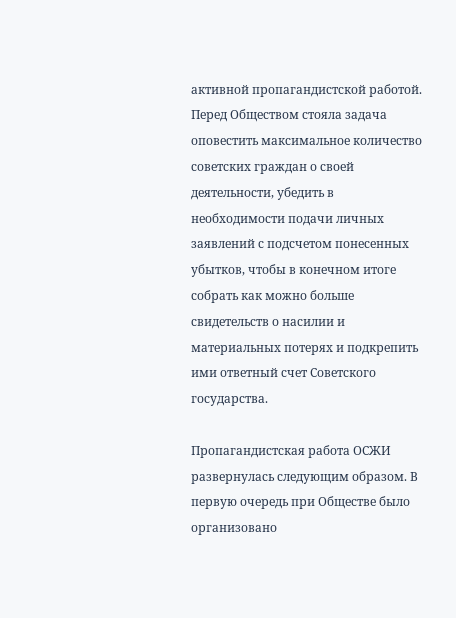активной пропагандистской работой. Перед Обществом стояла задача оповестить максимальное количество советских граждан о своей деятельности, убедить в необходимости подачи личных заявлений с подсчетом понесенных убытков, чтобы в конечном итоге собрать как можно больше свидетельств о насилии и материальных потерях и подкрепить ими ответный счет Советского государства.

Пропагандистская работа ОСЖИ развернулась следующим образом. В первую очередь при Обществе было организовано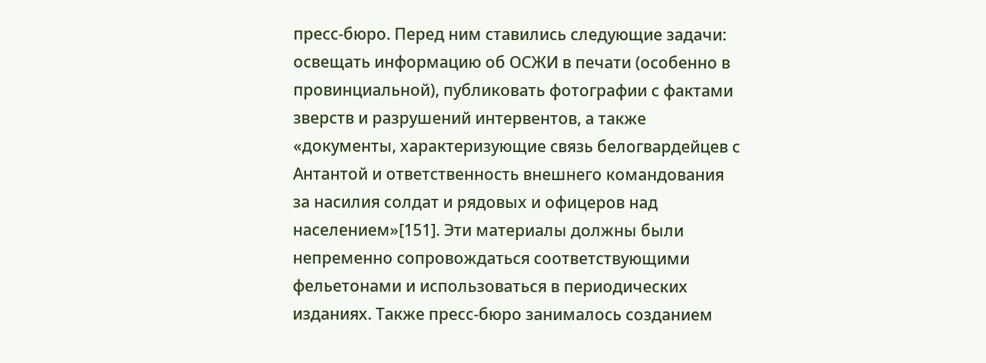пресс-бюро. Перед ним ставились следующие задачи: освещать информацию об ОСЖИ в печати (особенно в провинциальной), публиковать фотографии с фактами зверств и разрушений интервентов, а также «документы, характеризующие связь белогвардейцев с Антантой и ответственность внешнего командования за насилия солдат и рядовых и офицеров над населением»[151]. Эти материалы должны были непременно сопровождаться соответствующими фельетонами и использоваться в периодических изданиях. Также пресс-бюро занималось созданием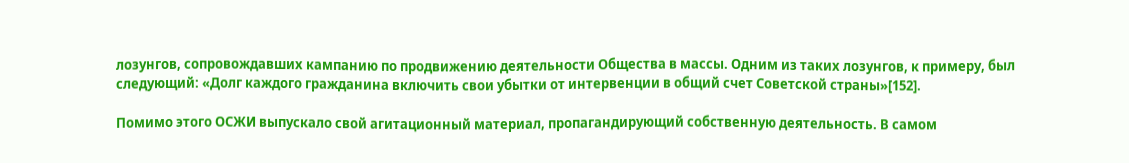лозунгов, сопровождавших кампанию по продвижению деятельности Общества в массы. Одним из таких лозунгов, к примеру, был следующий: «Долг каждого гражданина включить свои убытки от интервенции в общий счет Советской страны»[152].

Помимо этого ОСЖИ выпускало свой агитационный материал, пропагандирующий собственную деятельность. В самом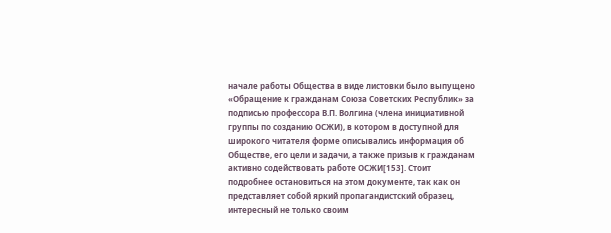начале работы Общества в виде листовки было выпущено «Обращение к гражданам Союза Советских Республик» за подписью профессора В.П. Волгина (члена инициативной группы по созданию ОСЖИ), в котором в доступной для широкого читателя форме описывались информация об Обществе, его цели и задачи, а также призыв к гражданам активно содействовать работе ОСЖИ[153]. Стоит подробнее остановиться на этом документе, так как он представляет собой яркий пропагандистский образец, интересный не только своим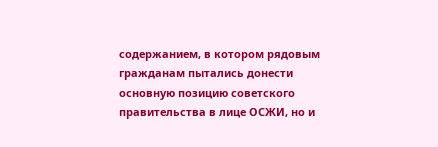содержанием, в котором рядовым гражданам пытались донести основную позицию советского правительства в лице ОСЖИ, но и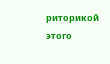риторикой этого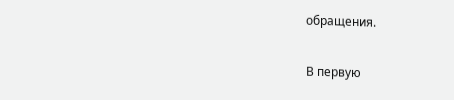обращения.

В первую